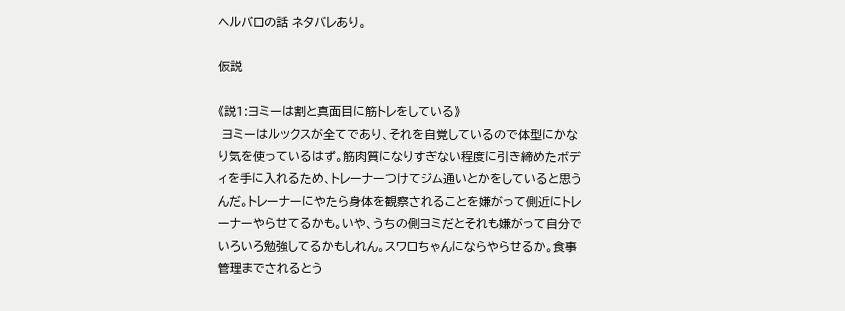ヘルバロの話 ネタバレあり。

仮説

《説1:ヨミーは割と真面目に筋トレをしている》
 ヨミーはルックスが全てであり、それを自覚しているので体型にかなり気を使っているはず。筋肉質になりすぎない程度に引き締めたボディを手に入れるため、トレーナーつけてジム通いとかをしていると思うんだ。トレーナーにやたら身体を観察されることを嫌がって側近にトレーナーやらせてるかも。いや、うちの側ヨミだとそれも嫌がって自分でいろいろ勉強してるかもしれん。スワロちゃんにならやらせるか。食事管理までされるとう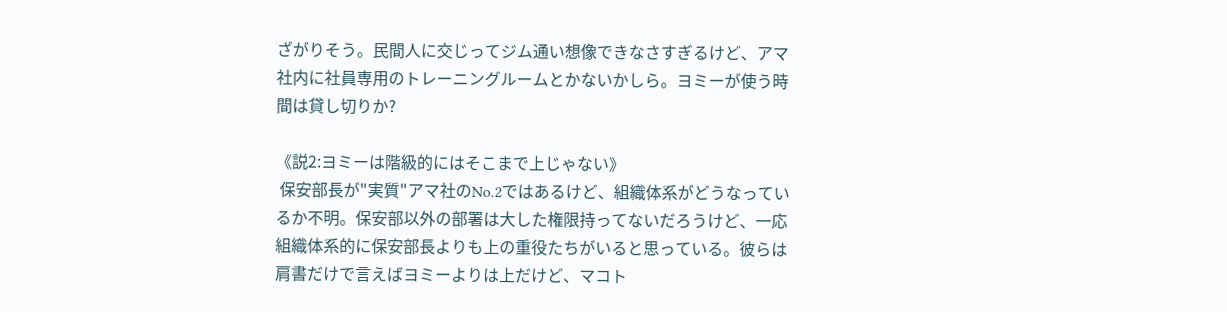ざがりそう。民間人に交じってジム通い想像できなさすぎるけど、アマ社内に社員専用のトレーニングルームとかないかしら。ヨミーが使う時間は貸し切りか?

《説2:ヨミーは階級的にはそこまで上じゃない》
 保安部長が"実質"アマ社のNo.2ではあるけど、組織体系がどうなっているか不明。保安部以外の部署は大した権限持ってないだろうけど、一応組織体系的に保安部長よりも上の重役たちがいると思っている。彼らは肩書だけで言えばヨミーよりは上だけど、マコト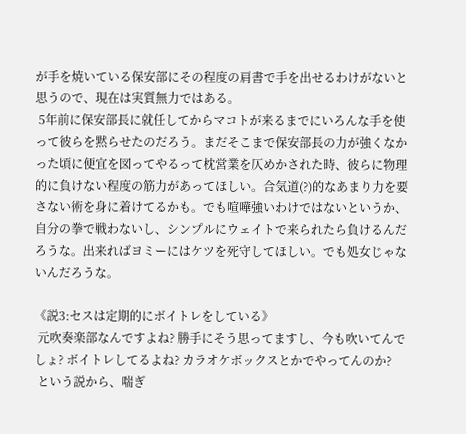が手を焼いている保安部にその程度の肩書で手を出せるわけがないと思うので、現在は実質無力ではある。
 5年前に保安部長に就任してからマコトが来るまでにいろんな手を使って彼らを黙らせたのだろう。まだそこまで保安部長の力が強くなかった頃に便宜を図ってやるって枕営業を仄めかされた時、彼らに物理的に負けない程度の筋力があってほしい。合気道(?)的なあまり力を要さない術を身に着けてるかも。でも喧嘩強いわけではないというか、自分の拳で戦わないし、シンプルにウェイトで来られたら負けるんだろうな。出来ればヨミーにはケツを死守してほしい。でも処女じゃないんだろうな。

《説3:セスは定期的にボイトレをしている》
 元吹奏楽部なんですよね? 勝手にそう思ってますし、今も吹いてんでしょ? ボイトレしてるよね? カラオケボックスとかでやってんのか?
 という説から、喘ぎ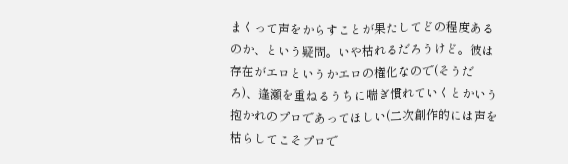まくって声をからすことが果たしてどの程度あるのか、という疑問。いや枯れるだろうけど。彼は存在がエロというかエロの権化なので(そうだろ)、逢瀬を重ねるうちに喘ぎ慣れていくとかいう抱かれのプロであってほしい(二次創作的には声を枯らしてこそプロで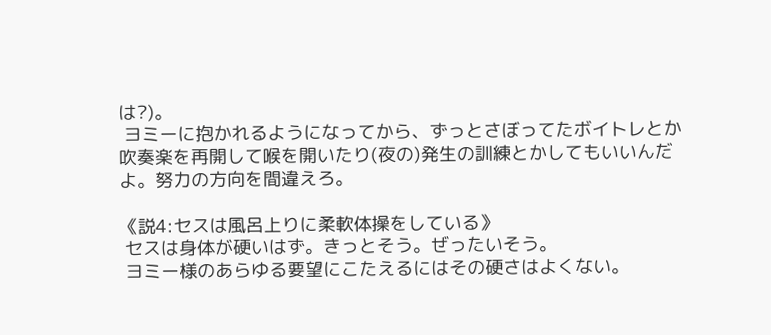は?)。
 ヨミーに抱かれるようになってから、ずっとさぼってたボイトレとか吹奏楽を再開して喉を開いたり(夜の)発生の訓練とかしてもいいんだよ。努力の方向を間違えろ。

《説4:セスは風呂上りに柔軟体操をしている》
 セスは身体が硬いはず。きっとそう。ぜったいそう。
 ヨミー様のあらゆる要望にこたえるにはその硬さはよくない。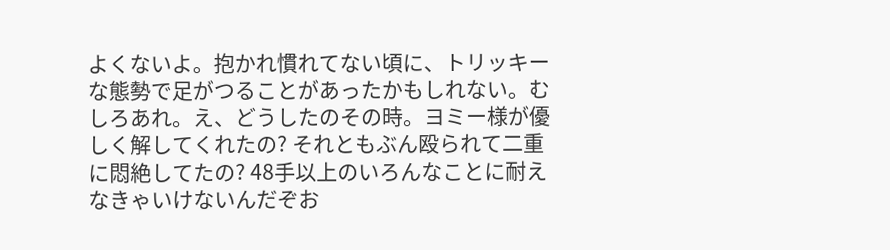よくないよ。抱かれ慣れてない頃に、トリッキーな態勢で足がつることがあったかもしれない。むしろあれ。え、どうしたのその時。ヨミー様が優しく解してくれたの? それともぶん殴られて二重に悶絶してたの? 48手以上のいろんなことに耐えなきゃいけないんだぞお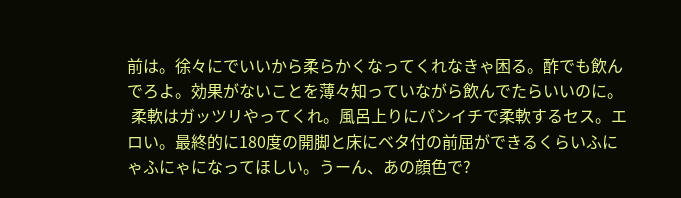前は。徐々にでいいから柔らかくなってくれなきゃ困る。酢でも飲んでろよ。効果がないことを薄々知っていながら飲んでたらいいのに。
 柔軟はガッツリやってくれ。風呂上りにパンイチで柔軟するセス。エロい。最終的に180度の開脚と床にベタ付の前屈ができるくらいふにゃふにゃになってほしい。うーん、あの顔色で?